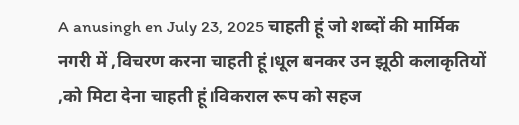A anusingh en July 23, 2025 चाहती हूं जो शब्दों की मार्मिक नगरी में ,विचरण करना चाहती हूं।धूल बनकर उन झूठी कलाकृतियों ,को मिटा देना चाहती हूं।विकराल रूप को सहज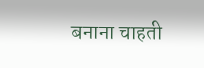बनाना चाहती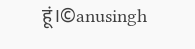हूं।©anusingh